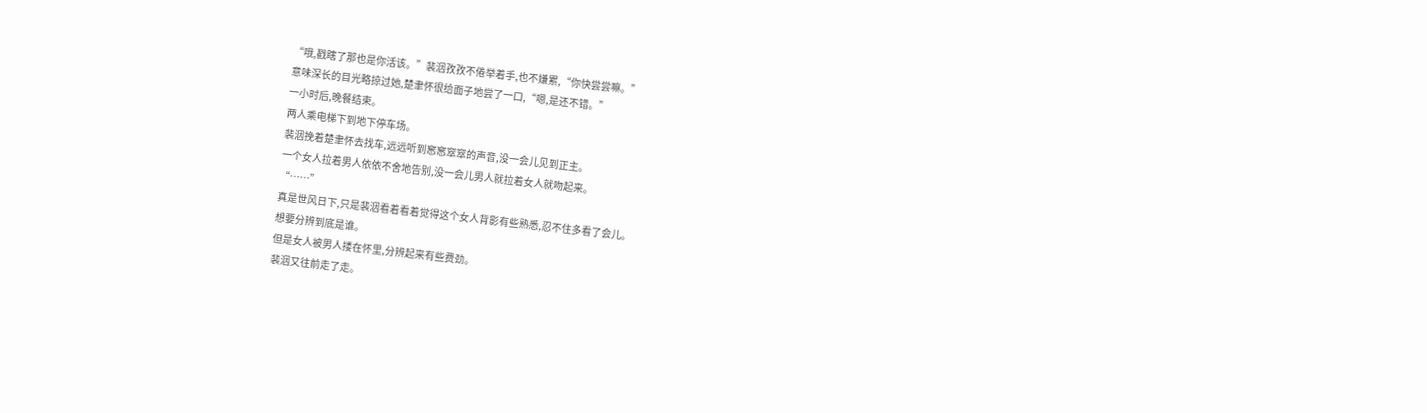“哦,戳瞎了那也是你活该。”裴洇孜孜不倦举着手,也不嫌累,“你快尝尝嘛。”
意味深长的目光略掠过她,楚聿怀很给面子地尝了一口,“嗯,是还不错。”
一小时后,晚餐结束。
两人乘电梯下到地下停车场。
裴洇挽着楚聿怀去找车,远远听到窸窸窣窣的声音,没一会儿见到正主。
一个女人拉着男人依依不舍地告别,没一会儿男人就拉着女人就吻起来。
“……”
真是世风日下,只是裴洇看着看着觉得这个女人背影有些熟悉,忍不住多看了会儿。
想要分辨到底是谁。
但是女人被男人搂在怀里,分辨起来有些费劲。
裴洇又往前走了走。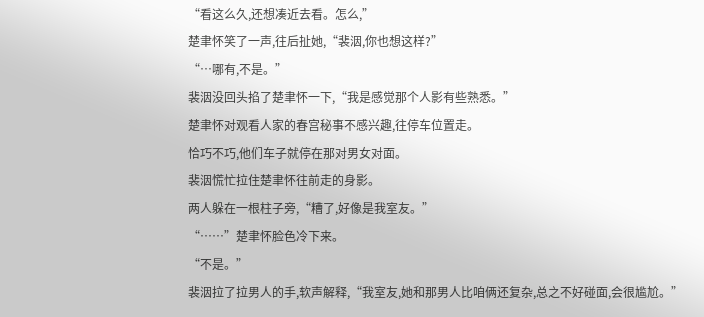“看这么久,还想凑近去看。怎么,”
楚聿怀笑了一声,往后扯她,“裴洇,你也想这样?”
“…哪有,不是。”
裴洇没回头掐了楚聿怀一下,“我是感觉那个人影有些熟悉。”
楚聿怀对观看人家的春宫秘事不感兴趣,往停车位置走。
恰巧不巧,他们车子就停在那对男女对面。
裴洇慌忙拉住楚聿怀往前走的身影。
两人躲在一根柱子旁,“糟了,好像是我室友。”
“……”楚聿怀脸色冷下来。
“不是。”
裴洇拉了拉男人的手,软声解释,“我室友,她和那男人比咱俩还复杂,总之不好碰面,会很尴尬。”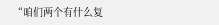“咱们两个有什么复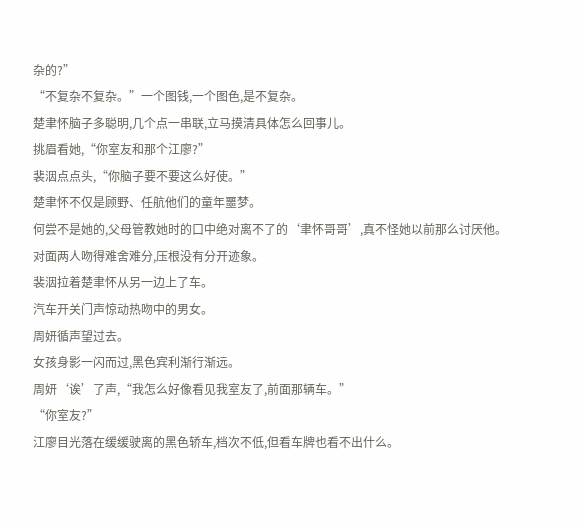杂的?”
“不复杂不复杂。”一个图钱,一个图色,是不复杂。
楚聿怀脑子多聪明,几个点一串联,立马摸清具体怎么回事儿。
挑眉看她,“你室友和那个江廖?”
裴洇点点头,“你脑子要不要这么好使。”
楚聿怀不仅是顾野、任航他们的童年噩梦。
何尝不是她的,父母管教她时的口中绝对离不了的‘聿怀哥哥’,真不怪她以前那么讨厌他。
对面两人吻得难舍难分,压根没有分开迹象。
裴洇拉着楚聿怀从另一边上了车。
汽车开关门声惊动热吻中的男女。
周妍循声望过去。
女孩身影一闪而过,黑色宾利渐行渐远。
周妍‘诶’了声,“我怎么好像看见我室友了,前面那辆车。”
“你室友?”
江廖目光落在缓缓驶离的黑色轿车,档次不低,但看车牌也看不出什么。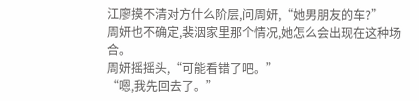江廖摸不清对方什么阶层,问周妍,“她男朋友的车?”
周妍也不确定,裴洇家里那个情况,她怎么会出现在这种场合。
周妍摇摇头,“可能看错了吧。”
“嗯,我先回去了。”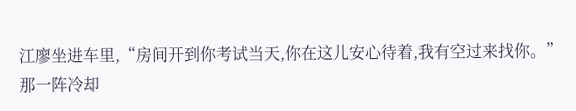江廖坐进车里,“房间开到你考试当天,你在这儿安心待着,我有空过来找你。”
那一阵冷却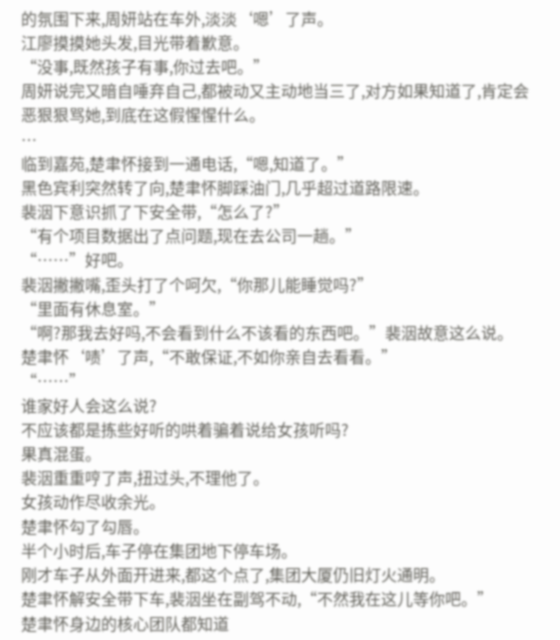的氛围下来,周妍站在车外,淡淡‘嗯’了声。
江廖摸摸她头发,目光带着歉意。
“没事,既然孩子有事,你过去吧。”
周妍说完又暗自唾弃自己,都被动又主动地当三了,对方如果知道了,肯定会恶狠狠骂她,到底在这假惺惺什么。
…
临到嘉苑,楚聿怀接到一通电话,“嗯,知道了。”
黑色宾利突然转了向,楚聿怀脚踩油门,几乎超过道路限速。
裴洇下意识抓了下安全带,“怎么了?”
“有个项目数据出了点问题,现在去公司一趟。”
“……”好吧。
裴洇撇撇嘴,歪头打了个呵欠,“你那儿能睡觉吗?”
“里面有休息室。”
“啊?那我去好吗,不会看到什么不该看的东西吧。”裴洇故意这么说。
楚聿怀‘啧’了声,“不敢保证,不如你亲自去看看。”
“……”
谁家好人会这么说?
不应该都是拣些好听的哄着骗着说给女孩听吗?
果真混蛋。
裴洇重重哼了声,扭过头,不理他了。
女孩动作尽收余光。
楚聿怀勾了勾唇。
半个小时后,车子停在集团地下停车场。
刚才车子从外面开进来,都这个点了,集团大厦仍旧灯火通明。
楚聿怀解安全带下车,裴洇坐在副驾不动,“不然我在这儿等你吧。”
楚聿怀身边的核心团队都知道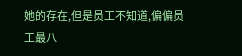她的存在,但是员工不知道,偏偏员工最八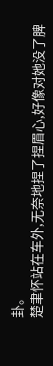卦。
楚聿怀站在车外,无奈地捏了捏眉心,好像对她没了脾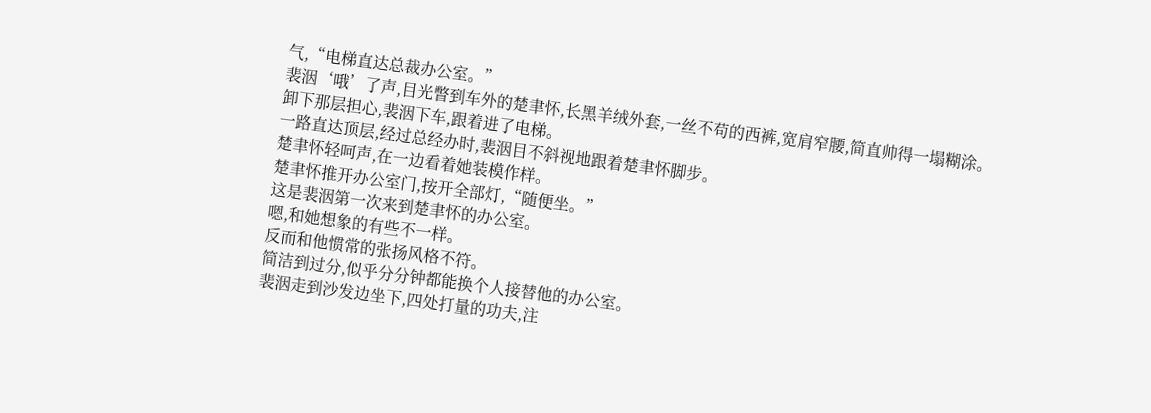气,“电梯直达总裁办公室。”
裴洇‘哦’了声,目光瞥到车外的楚聿怀,长黑羊绒外套,一丝不苟的西裤,宽肩窄腰,简直帅得一塌糊涂。
卸下那层担心,裴洇下车,跟着进了电梯。
一路直达顶层,经过总经办时,裴洇目不斜视地跟着楚聿怀脚步。
楚聿怀轻呵声,在一边看着她装模作样。
楚聿怀推开办公室门,按开全部灯,“随便坐。”
这是裴洇第一次来到楚聿怀的办公室。
嗯,和她想象的有些不一样。
反而和他惯常的张扬风格不符。
简洁到过分,似乎分分钟都能换个人接替他的办公室。
裴洇走到沙发边坐下,四处打量的功夫,注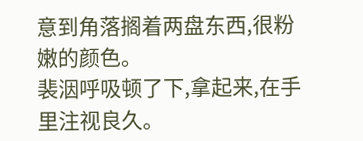意到角落搁着两盘东西,很粉嫩的颜色。
裴洇呼吸顿了下,拿起来,在手里注视良久。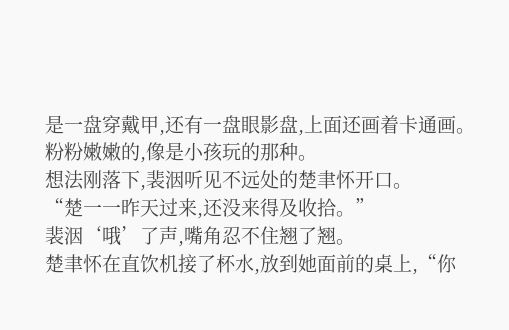是一盘穿戴甲,还有一盘眼影盘,上面还画着卡通画。
粉粉嫩嫩的,像是小孩玩的那种。
想法刚落下,裴洇听见不远处的楚聿怀开口。
“楚一一昨天过来,还没来得及收拾。”
裴洇‘哦’了声,嘴角忍不住翘了翘。
楚聿怀在直饮机接了杯水,放到她面前的桌上,“你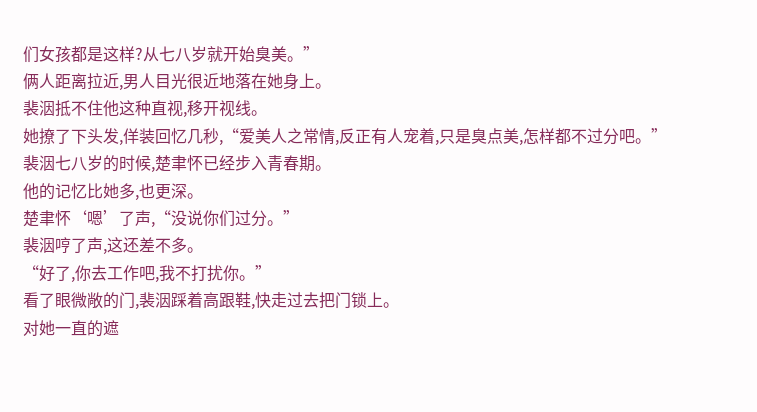们女孩都是这样?从七八岁就开始臭美。”
俩人距离拉近,男人目光很近地落在她身上。
裴洇抵不住他这种直视,移开视线。
她撩了下头发,佯装回忆几秒,“爱美人之常情,反正有人宠着,只是臭点美,怎样都不过分吧。”
裴洇七八岁的时候,楚聿怀已经步入青春期。
他的记忆比她多,也更深。
楚聿怀‘嗯’了声,“没说你们过分。”
裴洇哼了声,这还差不多。
“好了,你去工作吧,我不打扰你。”
看了眼微敞的门,裴洇踩着高跟鞋,快走过去把门锁上。
对她一直的遮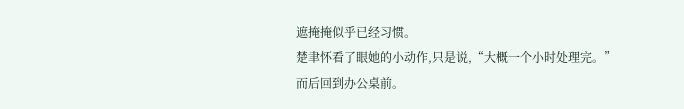遮掩掩似乎已经习惯。
楚聿怀看了眼她的小动作,只是说,“大概一个小时处理完。”
而后回到办公桌前。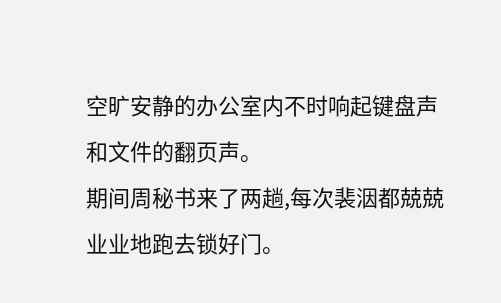空旷安静的办公室内不时响起键盘声和文件的翻页声。
期间周秘书来了两趟,每次裴洇都兢兢业业地跑去锁好门。